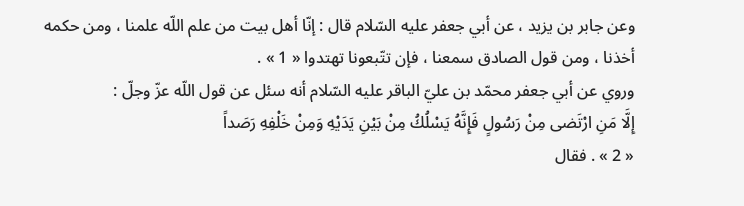وعن جابر بن يزيد ، عن أبي جعفر عليه السّلام قال : إنّا أهل بيت من علم اللّه علمنا ، ومن حكمه أخذنا ، ومن قول الصادق سمعنا ، فإن تتّبعونا تهتدوا « 1 » .
وروي عن أبي جعفر محمّد بن عليّ الباقر عليه السّلام أنه سئل عن قول اللّه عزّ وجلّ :
إِلَّا مَنِ ارْتَضى مِنْ رَسُولٍ فَإِنَّهُ يَسْلُكُ مِنْ بَيْنِ يَدَيْهِ وَمِنْ خَلْفِهِ رَصَداً
« 2 » . فقال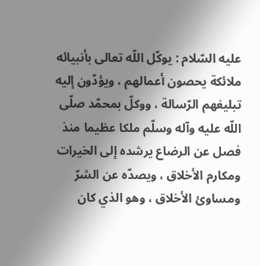عليه السّلام : يوكّل اللّه تعالى بأنبيائه ملائكة يحصون أعمالهم ، ويؤدّون إليه تبليغهم الرّسالة ، ووكلّ بمحمّد صلّى اللّه عليه وآله وسلّم ملكا عظيما منذ فصل عن الرضاع يرشده إلى الخيرات ومكارم الأخلاق ، ويصدّه عن الشرّ ومساوئ الأخلاق ، وهو الذي كان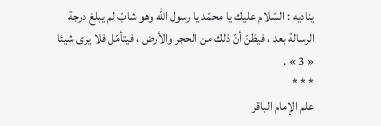يناديه : السّلام عليك يا محمّد يا رسول اللّه وهو شابّ لم يبلغ درجة الرسالة بعد ، فيظنّ أنّ ذلك من الحجر والأرض ، فيتأمّل فلا يرى شيئا « 3 » .
* * *
علم الإمام الباقر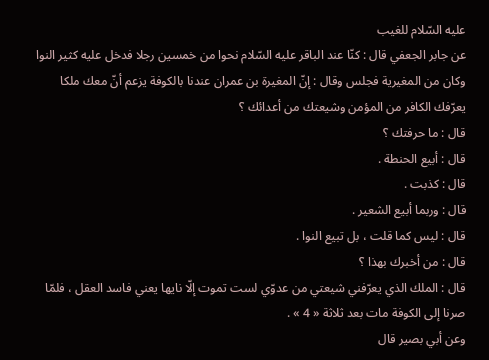عليه السّلام للغيب
عن جابر الجعفي قال : كنّا عند الباقر عليه السّلام نحوا من خمسين رجلا فدخل عليه كثير النوا وكان من المغيرية فجلس وقال : إنّ المغيرة بن عمران عندنا بالكوفة يزعم أنّ معك ملكا يعرّفك الكافر من المؤمن وشيعتك من أعدائك ؟
قال : ما حرفتك ؟
قال : أبيع الحنطة .
قال : كذبت .
قال : وربما أبيع الشعير .
قال : ليس كما قلت ، بل تبيع النوا .
قال : من أخبرك بهذا ؟
قال : الملك الذي يعرّفني شيعتي من عدوّي لست تموت إلّا نايها يعني فاسد العقل ، فلمّا صرنا إلى الكوفة مات بعد ثلاثة « 4 » .
وعن أبي بصير قال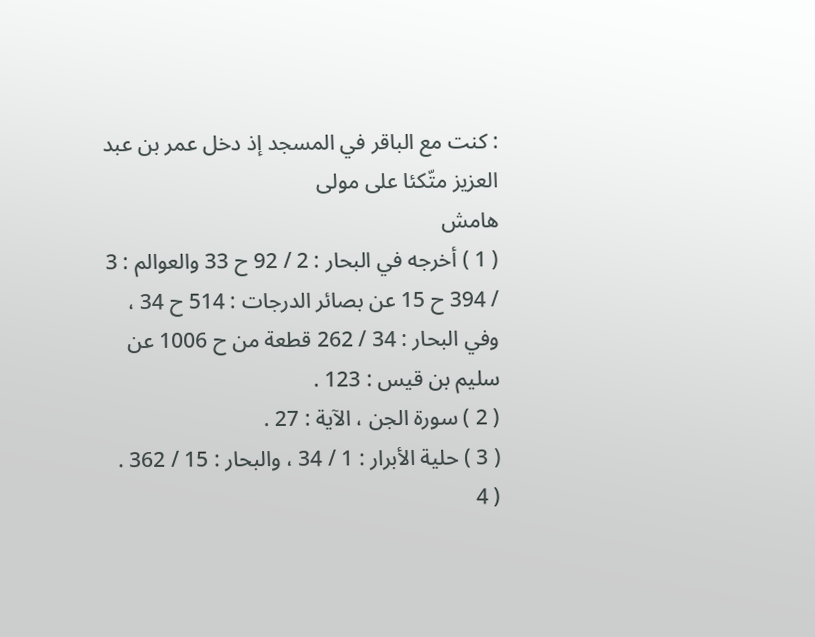: كنت مع الباقر في المسجد إذ دخل عمر بن عبد العزيز متّكئا على مولى
هامش
( 1 ) أخرجه في البحار : 2 / 92 ح 33 والعوالم : 3 / 394 ح 15 عن بصائر الدرجات : 514 ح 34 ، وفي البحار : 34 / 262 قطعة من ح 1006 عن سليم بن قيس : 123 .
( 2 ) سورة الجن ، الآية : 27 .
( 3 ) حلية الأبرار : 1 / 34 ، والبحار : 15 / 362 .
( 4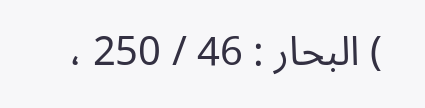) البحار : 46 / 250 ،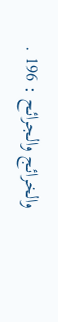والخرائج والجرائح : 196 .